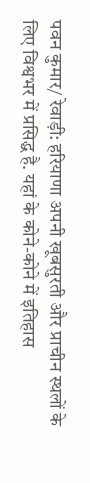पवन कुमार/ रेवाड़ी: हरियाणा अपनी खूबसुरती और प्राचीन स्थलों के लिए विश्वभर में प्रसिद्ध है. यहां के कोने-कोने में इतिहास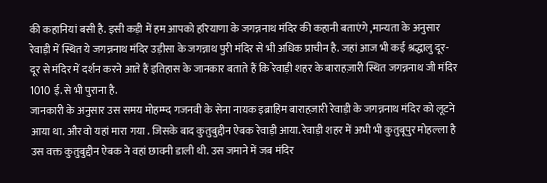की कहानियां बसी है. इसी कड़ी में हम आपको हरियाणा के जगन्ननाथ मंदिर की कहानी बताएंगे ,मान्यता के अनुसार रेवाड़ी में स्थित ये जगन्ननाथ मंदिर उड़ीसा के जगन्नाथ पुरी मंदिर से भी अधिक प्राचीन है. जहां आज भी कई श्रद्धालु दूर-दूर से मंदिर में दर्शन करने आते हैं इतिहास के जानकार बताते हैं कि रेवाड़ी शहर के बाराहज़ारी स्थित जगन्ननाथ जी मंदिर 1010 ई. से भी पुराना है.
जानकारी के अनुसार उस समय मोहम्म्द गजनवी के सेना नायक इब्राहिम बाराहज़ारी रेवाड़ी के जगन्ननाथ मंदिर को लूटने आया था. और वो यहां मारा गया . जिसके बाद कुतुबुद्दीन ऐबक रेवाड़ी आया. रेवाड़ी शहर में अभी भी कुतुबूपुर मोहल्ला है उस वक्त कुतुबुद्दीन ऐबक ने वहां छावनी डाली थी. उस जमाने में जब मंदिर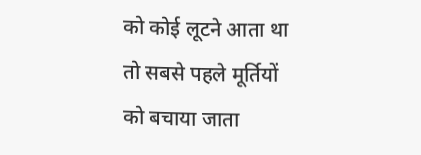को कोई लूटने आता था तो सबसे पहले मूर्तियों को बचाया जाता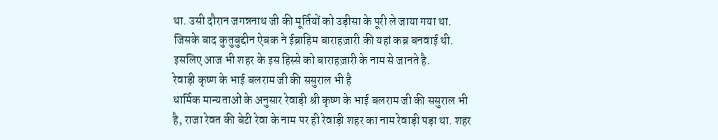था. उसी दौरान जगन्ननाथ जी की मूर्तियों को उड़ीसा के पूरी ले जाया गया था. जिसके बाद कुतुबुद्दीन ऐबक ने ईब्राहिम बाराहज़ारी की यहां कब्र बनवाई थी. इसलिए आज भी शहर के इस हिस्से को बाराहज़ारी के नाम से जानते है.
रेवाड़ी कृष्ण के भाई बलराम जी की ससुराल भी है
धार्मिक मान्यताओं के अनुसार रेवाड़ी श्री कृष्ण के भाई बलराम जी की ससुराल भी है, राजा रेवत की बेटी रेवा के नाम पर ही रेवाड़ी शहर का नाम रेवाड़ी पड़ा था. शहर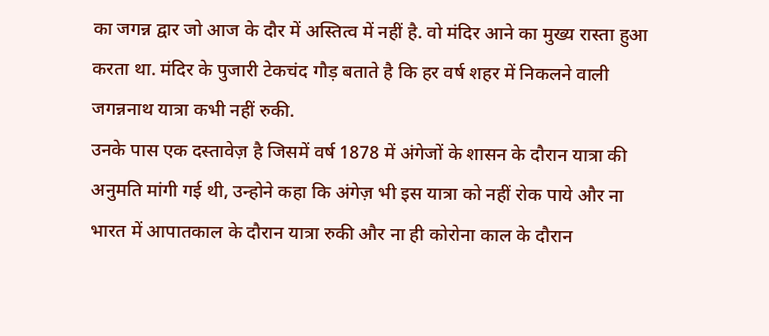का जगन्न द्वार जो आज के दौर में अस्तित्व में नहीं है. वो मंदिर आने का मुख्य रास्ता हुआ करता था. मंदिर के पुजारी टेकचंद गौड़ बताते है कि हर वर्ष शहर में निकलने वाली जगन्ननाथ यात्रा कभी नहीं रुकी.
उनके पास एक दस्तावेज़ है जिसमें वर्ष 1878 में अंगेजों के शासन के दौरान यात्रा की अनुमति मांगी गई थी, उन्होने कहा कि अंगेज़ भी इस यात्रा को नहीं रोक पाये और ना भारत में आपातकाल के दौरान यात्रा रुकी और ना ही कोरोना काल के दौरान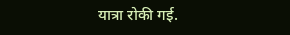यात्रा रोकी गई.